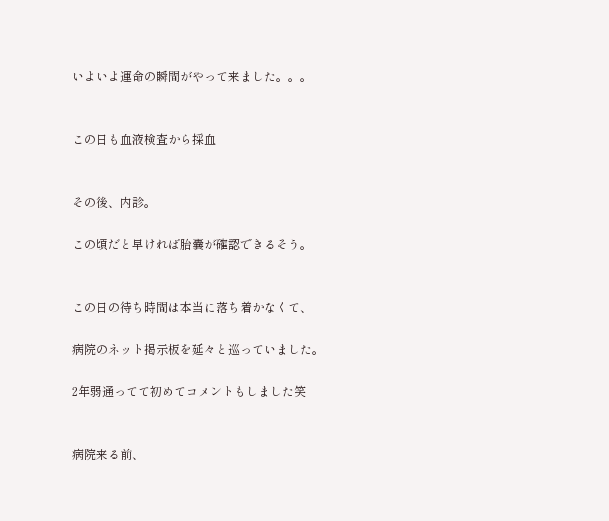いよいよ運命の瞬間がやって来ました。。。


この日も血液検査から採血


その後、内診。

この頃だと早ければ胎嚢が確認できるそう。


この日の待ち時間は本当に落ち着かなくて、

病院のネット掲示板を延々と巡っていました。

2年弱通ってて初めてコメントもしました笑


病院来る前、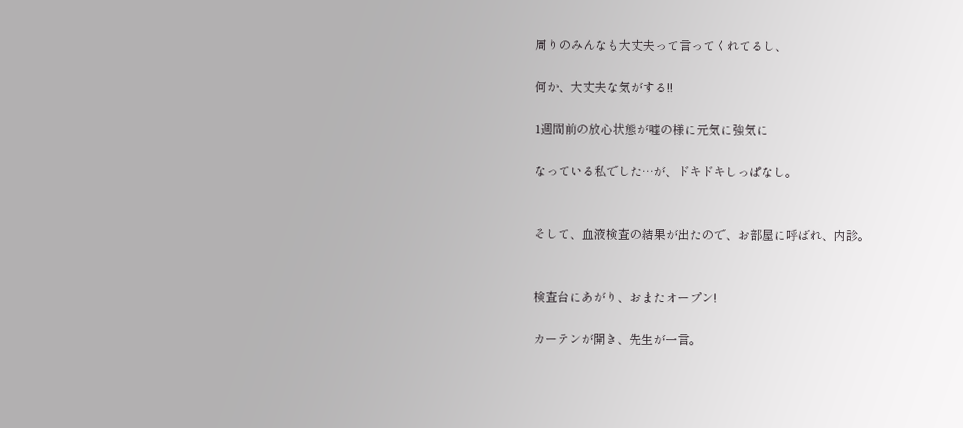周りのみんなも大丈夫って言ってくれてるし、

何か、大丈夫な気がする!!

1週間前の放心状態が嘘の様に元気に強気に

なっている私でした…が、ドキドキしっぱなし。


そして、血液検査の結果が出たので、お部屋に呼ばれ、内診。


検査台にあがり、おまたオープン!

カーテンが開き、先生が一言。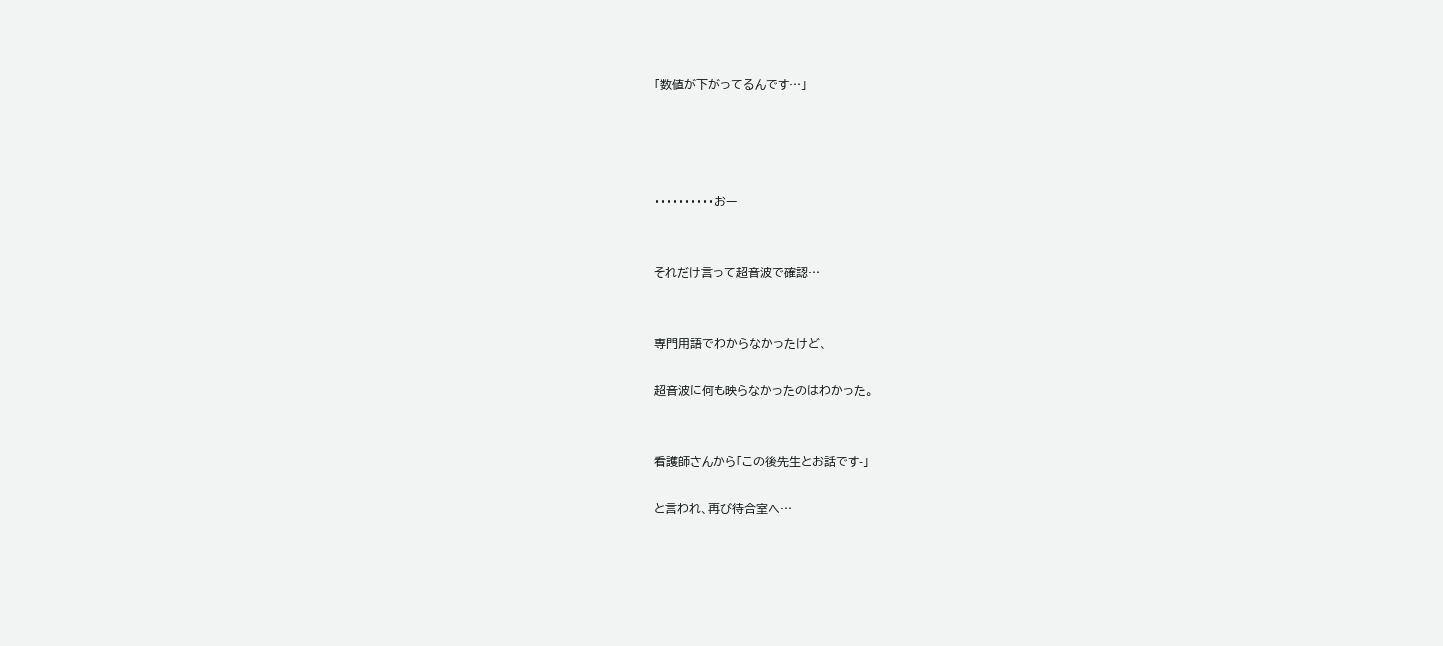「数値が下がってるんです…」




・・・・・・・・・・おー


それだけ言って超音波で確認…


専門用語でわからなかったけど、

超音波に何も映らなかったのはわかった。


看護師さんから「この後先生とお話です-」

と言われ、再び待合室へ…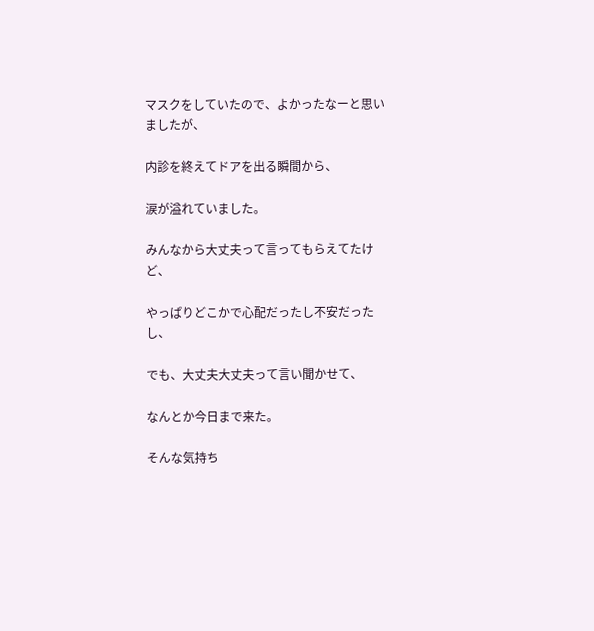マスクをしていたので、よかったなーと思いましたが、

内診を終えてドアを出る瞬間から、

涙が溢れていました。

みんなから大丈夫って言ってもらえてたけど、

やっぱりどこかで心配だったし不安だったし、

でも、大丈夫大丈夫って言い聞かせて、

なんとか今日まで来た。

そんな気持ち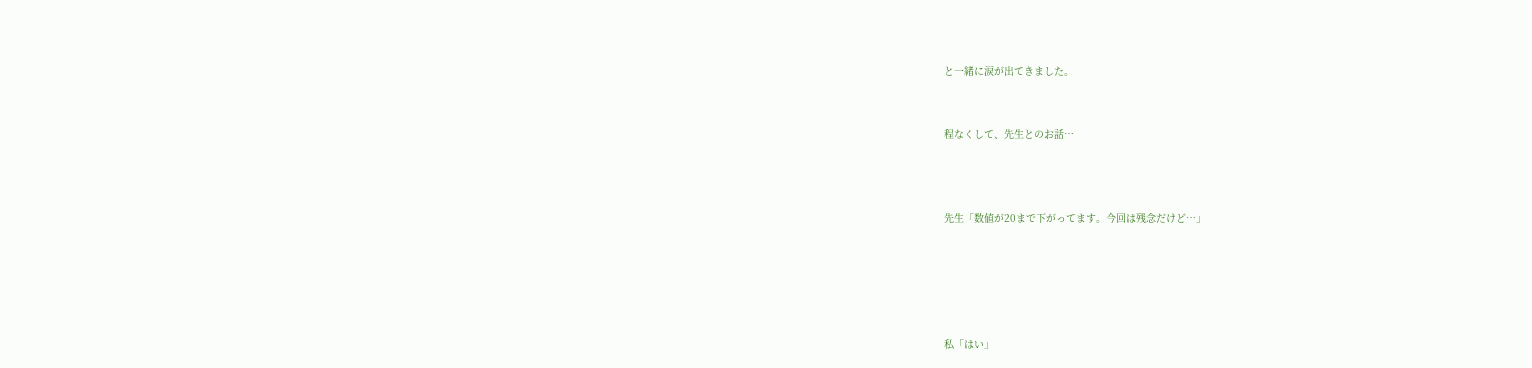と一緒に涙が出てきました。


程なくして、先生とのお話…



先生「数値が20まで下がってます。今回は残念だけど…」





私「はい」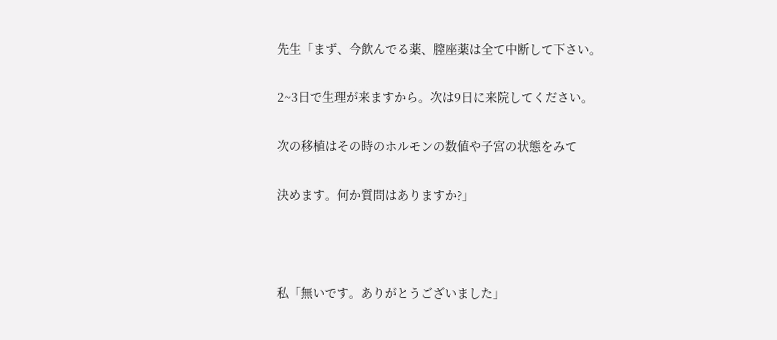先生「まず、今飲んでる薬、膣座薬は全て中断して下さい。

2~3日で生理が来ますから。次は9日に来院してください。

次の移植はその時のホルモンの数値や子宮の状態をみて

決めます。何か質問はありますか?」



私「無いです。ありがとうございました」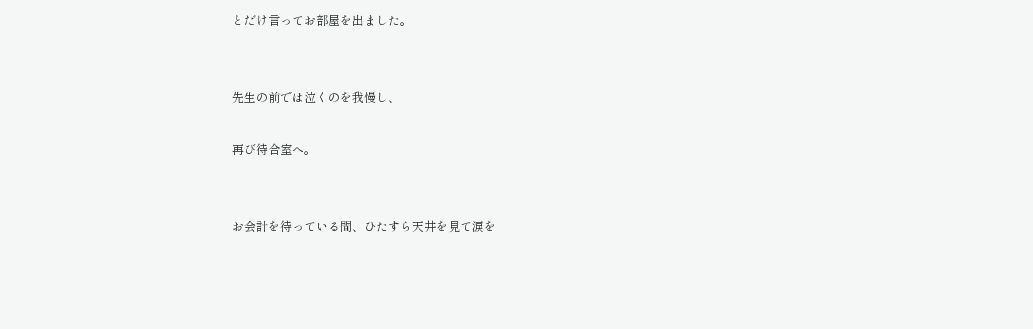とだけ言ってお部屋を出ました。


先生の前では泣くのを我慢し、

再び待合室へ。


お会計を待っている間、ひたすら天井を見て涙を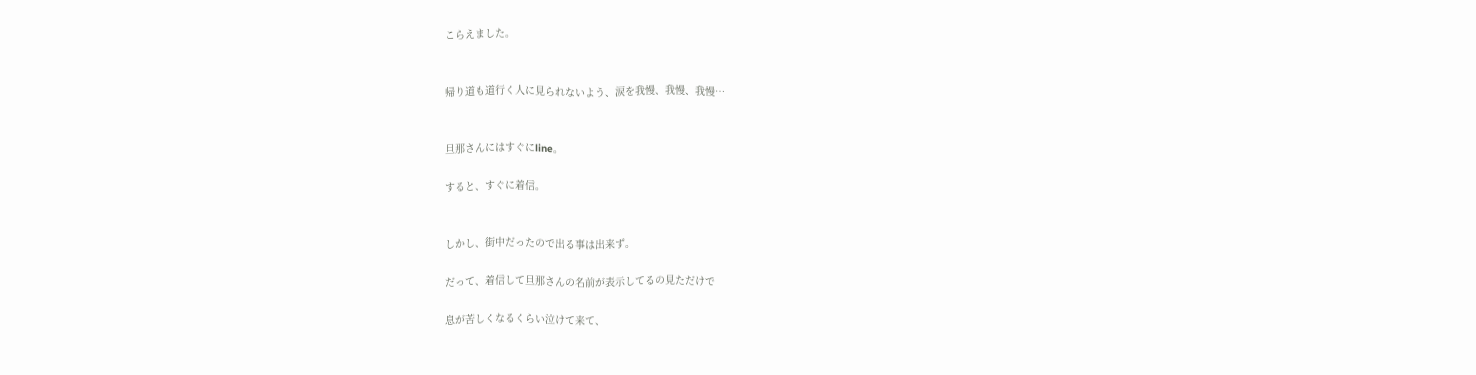こらえました。


帰り道も道行く人に見られないよう、涙を我慢、我慢、我慢…


旦那さんにはすぐにline。

すると、すぐに着信。


しかし、街中だったので出る事は出来ず。

だって、着信して旦那さんの名前が表示してるの見ただけで

息が苦しくなるくらい泣けて来て、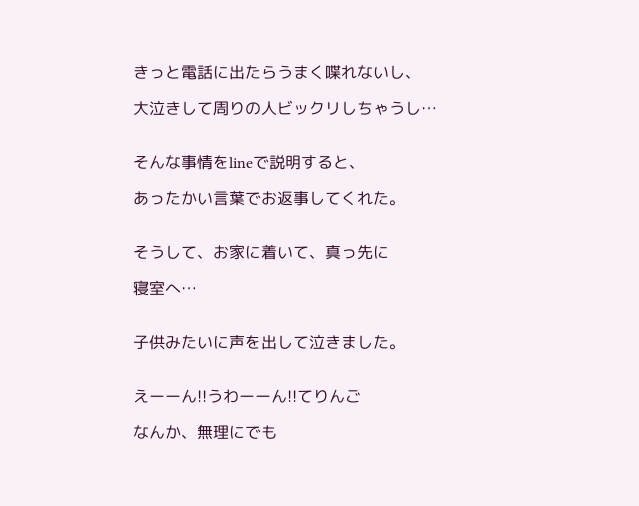きっと電話に出たらうまく喋れないし、

大泣きして周りの人ビックリしちゃうし…


そんな事情をlineで説明すると、

あったかい言葉でお返事してくれた。


そうして、お家に着いて、真っ先に

寝室へ…


子供みたいに声を出して泣きました。


えーーん!!うわーーん!!てりんご

なんか、無理にでも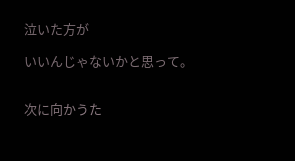泣いた方が

いいんじゃないかと思って。


次に向かうた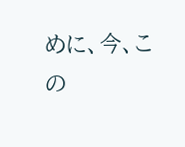めに、今、この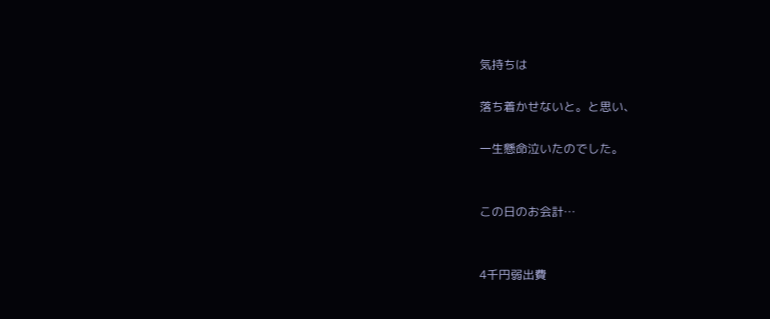気持ちは

落ち着かせないと。と思い、

一生懸命泣いたのでした。


この日のお会計…


4千円弱出費